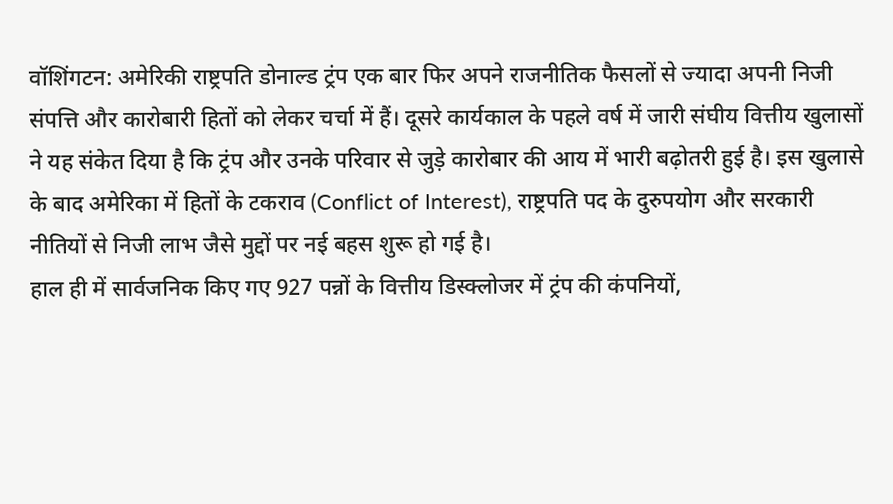वॉशिंगटन: अमेरिकी राष्ट्रपति डोनाल्ड ट्रंप एक बार फिर अपने राजनीतिक फैसलों से ज्यादा अपनी निजी संपत्ति और कारोबारी हितों को लेकर चर्चा में हैं। दूसरे कार्यकाल के पहले वर्ष में जारी संघीय वित्तीय खुलासों ने यह संकेत दिया है कि ट्रंप और उनके परिवार से जुड़े कारोबार की आय में भारी बढ़ोतरी हुई है। इस खुलासे के बाद अमेरिका में हितों के टकराव (Conflict of Interest), राष्ट्रपति पद के दुरुपयोग और सरकारी नीतियों से निजी लाभ जैसे मुद्दों पर नई बहस शुरू हो गई है।
हाल ही में सार्वजनिक किए गए 927 पन्नों के वित्तीय डिस्क्लोजर में ट्रंप की कंपनियों,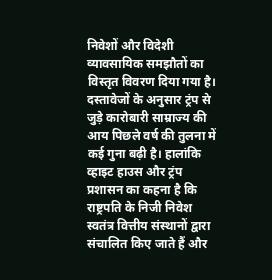निवेशों और विदेशी व्यावसायिक समझौतों का विस्तृत विवरण दिया गया है। दस्तावेजों के अनुसार ट्रंप से जुड़े कारोबारी साम्राज्य की आय पिछले वर्ष की तुलना में कई गुना बढ़ी है। हालांकि व्हाइट हाउस और ट्रंप प्रशासन का कहना है कि राष्ट्रपति के निजी निवेश स्वतंत्र वित्तीय संस्थानों द्वारा संचालित किए जाते हैं और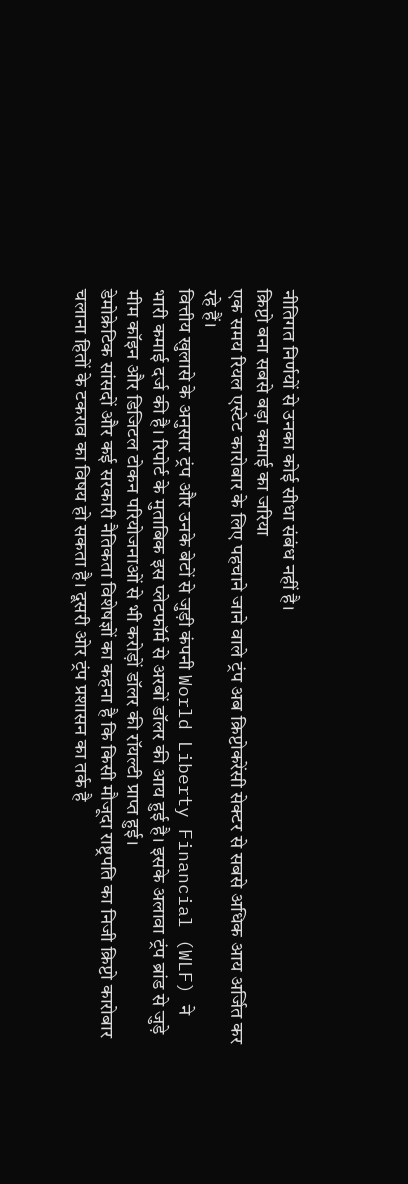नीतिगत निर्णयों से उनका कोई सीधा संबंध नहीं है।
क्रिप्टो बना सबसे बड़ा कमाई का जरिया
एक समय रियल एस्टेट कारोबार के लिए पहचाने जाने वाले ट्रंप अब क्रिप्टोकरेंसी सेक्टर से सबसे अधिक आय अर्जित कर रहे हैं।
वित्तीय खुलासे के अनुसार ट्रंप और उनके बेटों से जुड़ी कंपनी World Liberty Financial (WLF) ने भारी कमाई दर्ज की है। रिपोर्ट के मुताबिक इस प्लेटफॉर्म से अरबों डॉलर की आय हुई है। इसके अलावा ट्रंप ब्रांड से जुड़े मीम कॉइन और डिजिटल टोकन परियोजनाओं से भी करोड़ों डॉलर की रॉयल्टी प्राप्त हुई।
डेमोक्रेटिक सांसदों और कई सरकारी नैतिकता विशेषज्ञों का कहना है कि किसी मौजूदा राष्ट्रपति का निजी क्रिप्टो कारोबार चलाना हितों के टकराव का विषय हो सकता है। दूसरी ओर ट्रंप प्रशासन का तर्क है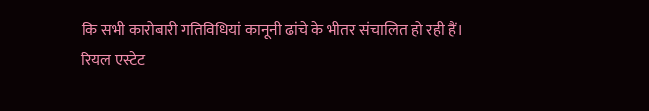कि सभी कारोबारी गतिविधियां कानूनी ढांचे के भीतर संचालित हो रही हैं।
रियल एस्टेट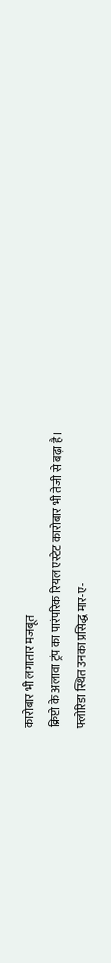कारोबार भी लगातार मजबूत
क्रिप्टो के अलावा ट्रंप का पारंपरिक रियल एस्टेट कारोबार भी तेजी से बढ़ा है।
फ्लोरिडा स्थित उनका प्रसिद्ध मार-ए-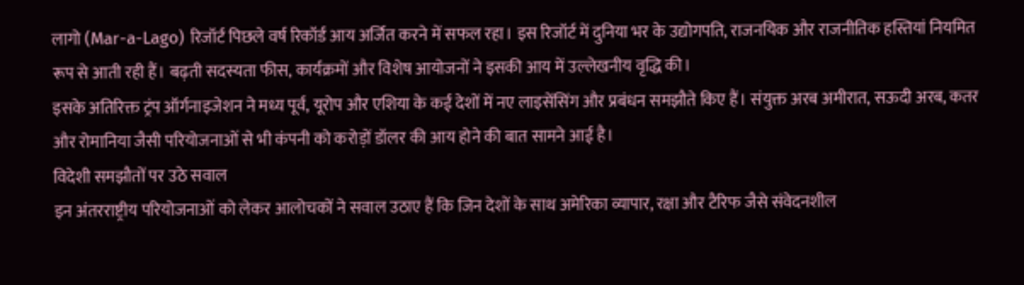लागो (Mar-a-Lago) रिजॉर्ट पिछले वर्ष रिकॉर्ड आय अर्जित करने में सफल रहा। इस रिजॉर्ट में दुनिया भर के उद्योगपति, राजनयिक और राजनीतिक हस्तियां नियमित रूप से आती रही हैं। बढ़ती सदस्यता फीस, कार्यक्रमों और विशेष आयोजनों ने इसकी आय में उल्लेखनीय वृद्धि की।
इसके अतिरिक्त ट्रंप ऑर्गनाइजेशन ने मध्य पूर्व, यूरोप और एशिया के कई देशों में नए लाइसेंसिंग और प्रबंधन समझौते किए हैं। संयुक्त अरब अमीरात, सऊदी अरब, कतर और रोमानिया जैसी परियोजनाओं से भी कंपनी को करोड़ों डॉलर की आय होने की बात सामने आई है।
विदेशी समझौतों पर उठे सवाल
इन अंतरराष्ट्रीय परियोजनाओं को लेकर आलोचकों ने सवाल उठाए हैं कि जिन देशों के साथ अमेरिका व्यापार, रक्षा और टैरिफ जैसे संवेदनशील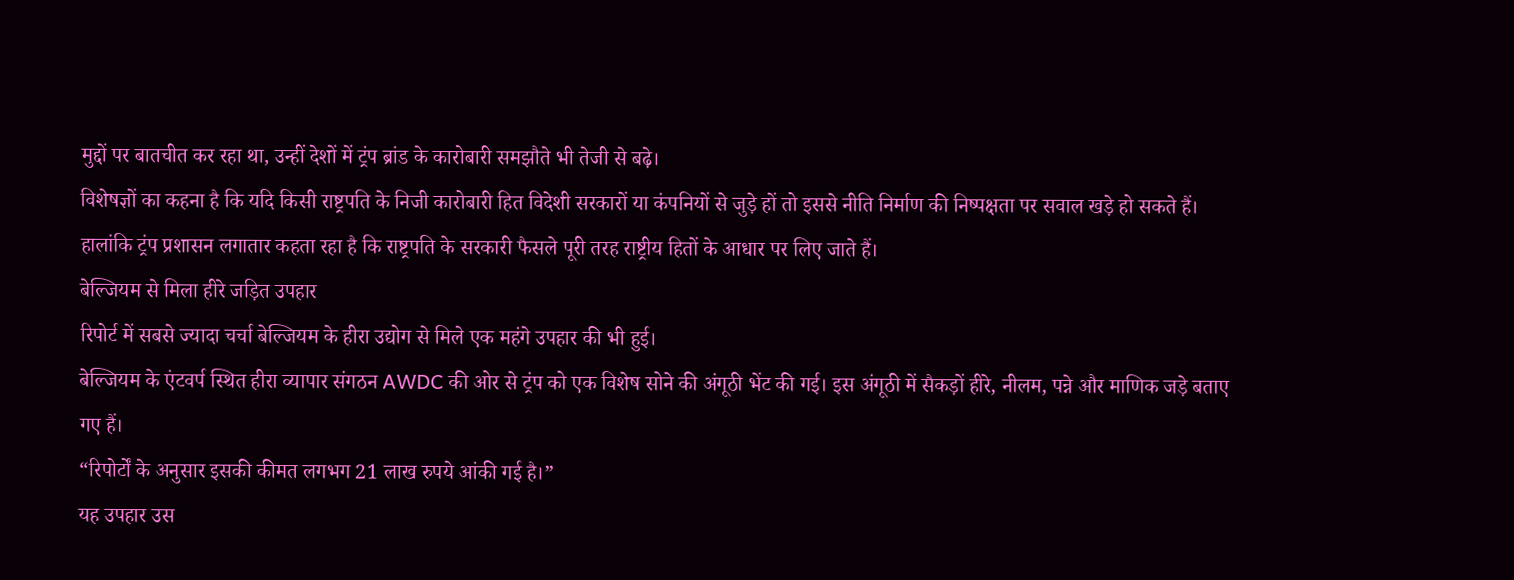मुद्दों पर बातचीत कर रहा था, उन्हीं देशों में ट्रंप ब्रांड के कारोबारी समझौते भी तेजी से बढ़े।
विशेषज्ञों का कहना है कि यदि किसी राष्ट्रपति के निजी कारोबारी हित विदेशी सरकारों या कंपनियों से जुड़े हों तो इससे नीति निर्माण की निष्पक्षता पर सवाल खड़े हो सकते हैं।
हालांकि ट्रंप प्रशासन लगातार कहता रहा है कि राष्ट्रपति के सरकारी फैसले पूरी तरह राष्ट्रीय हितों के आधार पर लिए जाते हैं।
बेल्जियम से मिला हीरे जड़ित उपहार
रिपोर्ट में सबसे ज्यादा चर्चा बेल्जियम के हीरा उद्योग से मिले एक महंगे उपहार की भी हुई।
बेल्जियम के एंटवर्प स्थित हीरा व्यापार संगठन AWDC की ओर से ट्रंप को एक विशेष सोने की अंगूठी भेंट की गई। इस अंगूठी में सैकड़ों हीरे, नीलम, पन्ने और माणिक जड़े बताए गए हैं।
“रिपोर्टों के अनुसार इसकी कीमत लगभग 21 लाख रुपये आंकी गई है।”
यह उपहार उस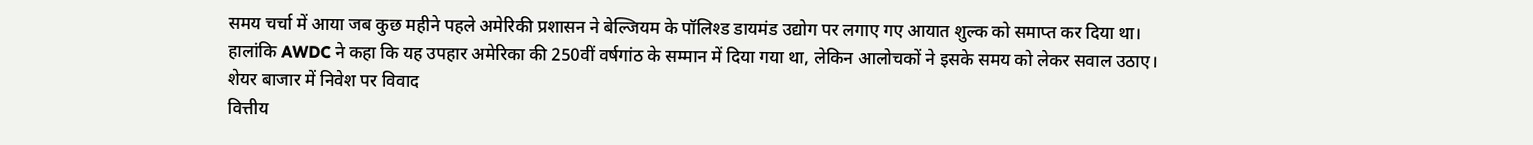समय चर्चा में आया जब कुछ महीने पहले अमेरिकी प्रशासन ने बेल्जियम के पॉलिश्ड डायमंड उद्योग पर लगाए गए आयात शुल्क को समाप्त कर दिया था।
हालांकि AWDC ने कहा कि यह उपहार अमेरिका की 250वीं वर्षगांठ के सम्मान में दिया गया था, लेकिन आलोचकों ने इसके समय को लेकर सवाल उठाए।
शेयर बाजार में निवेश पर विवाद
वित्तीय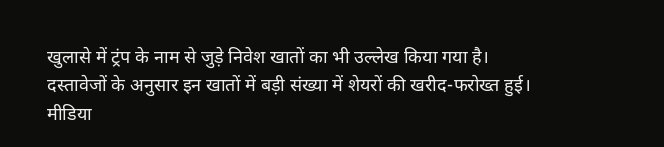खुलासे में ट्रंप के नाम से जुड़े निवेश खातों का भी उल्लेख किया गया है।
दस्तावेजों के अनुसार इन खातों में बड़ी संख्या में शेयरों की खरीद-फरोख्त हुई। मीडिया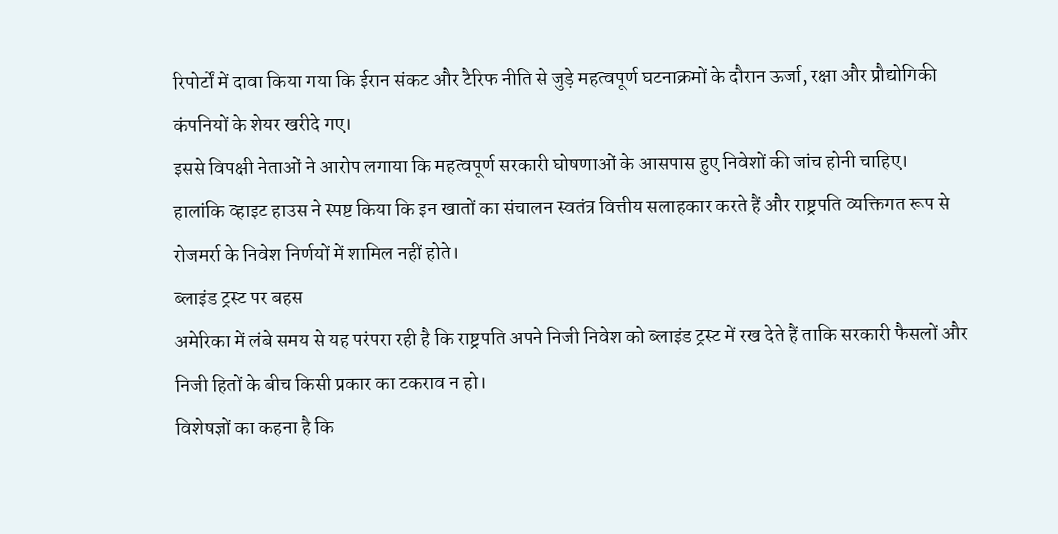रिपोर्टों में दावा किया गया कि ईरान संकट और टैरिफ नीति से जुड़े महत्वपूर्ण घटनाक्रमों के दौरान ऊर्जा, रक्षा और प्रौद्योगिकी कंपनियों के शेयर खरीदे गए।
इससे विपक्षी नेताओं ने आरोप लगाया कि महत्वपूर्ण सरकारी घोषणाओं के आसपास हुए निवेशों की जांच होनी चाहिए।
हालांकि व्हाइट हाउस ने स्पष्ट किया कि इन खातों का संचालन स्वतंत्र वित्तीय सलाहकार करते हैं और राष्ट्रपति व्यक्तिगत रूप से रोजमर्रा के निवेश निर्णयों में शामिल नहीं होते।
ब्लाइंड ट्रस्ट पर बहस
अमेरिका में लंबे समय से यह परंपरा रही है कि राष्ट्रपति अपने निजी निवेश को ब्लाइंड ट्रस्ट में रख देते हैं ताकि सरकारी फैसलों और निजी हितों के बीच किसी प्रकार का टकराव न हो।
विशेषज्ञों का कहना है कि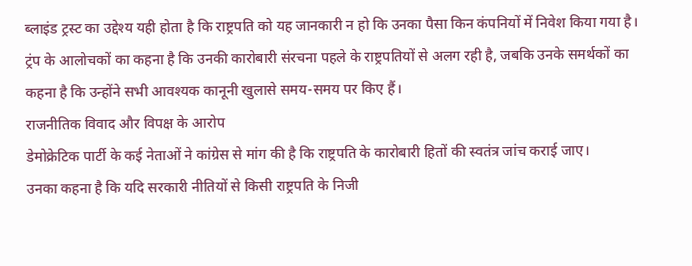ब्लाइंड ट्रस्ट का उद्देश्य यही होता है कि राष्ट्रपति को यह जानकारी न हो कि उनका पैसा किन कंपनियों में निवेश किया गया है।
ट्रंप के आलोचकों का कहना है कि उनकी कारोबारी संरचना पहले के राष्ट्रपतियों से अलग रही है, जबकि उनके समर्थकों का कहना है कि उन्होंने सभी आवश्यक कानूनी खुलासे समय-समय पर किए हैं।
राजनीतिक विवाद और विपक्ष के आरोप
डेमोक्रेटिक पार्टी के कई नेताओं ने कांग्रेस से मांग की है कि राष्ट्रपति के कारोबारी हितों की स्वतंत्र जांच कराई जाए।
उनका कहना है कि यदि सरकारी नीतियों से किसी राष्ट्रपति के निजी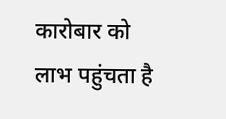कारोबार को लाभ पहुंचता है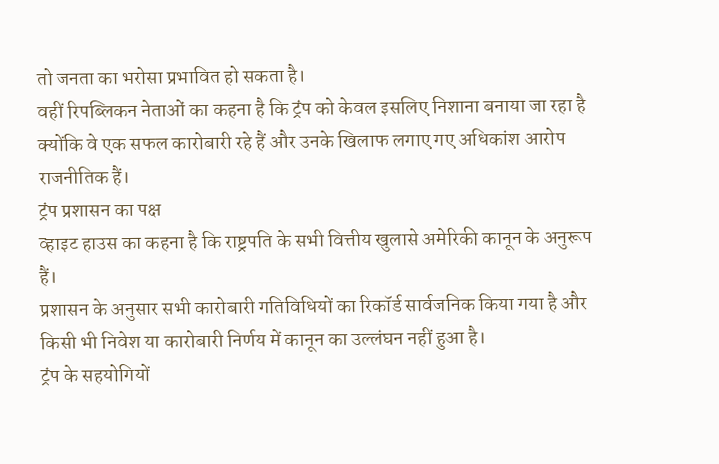तो जनता का भरोसा प्रभावित हो सकता है।
वहीं रिपब्लिकन नेताओं का कहना है कि ट्रंप को केवल इसलिए निशाना बनाया जा रहा है क्योंकि वे एक सफल कारोबारी रहे हैं और उनके खिलाफ लगाए गए अधिकांश आरोप राजनीतिक हैं।
ट्रंप प्रशासन का पक्ष
व्हाइट हाउस का कहना है कि राष्ट्रपति के सभी वित्तीय खुलासे अमेरिकी कानून के अनुरूप हैं।
प्रशासन के अनुसार सभी कारोबारी गतिविधियों का रिकॉर्ड सार्वजनिक किया गया है और किसी भी निवेश या कारोबारी निर्णय में कानून का उल्लंघन नहीं हुआ है।
ट्रंप के सहयोगियों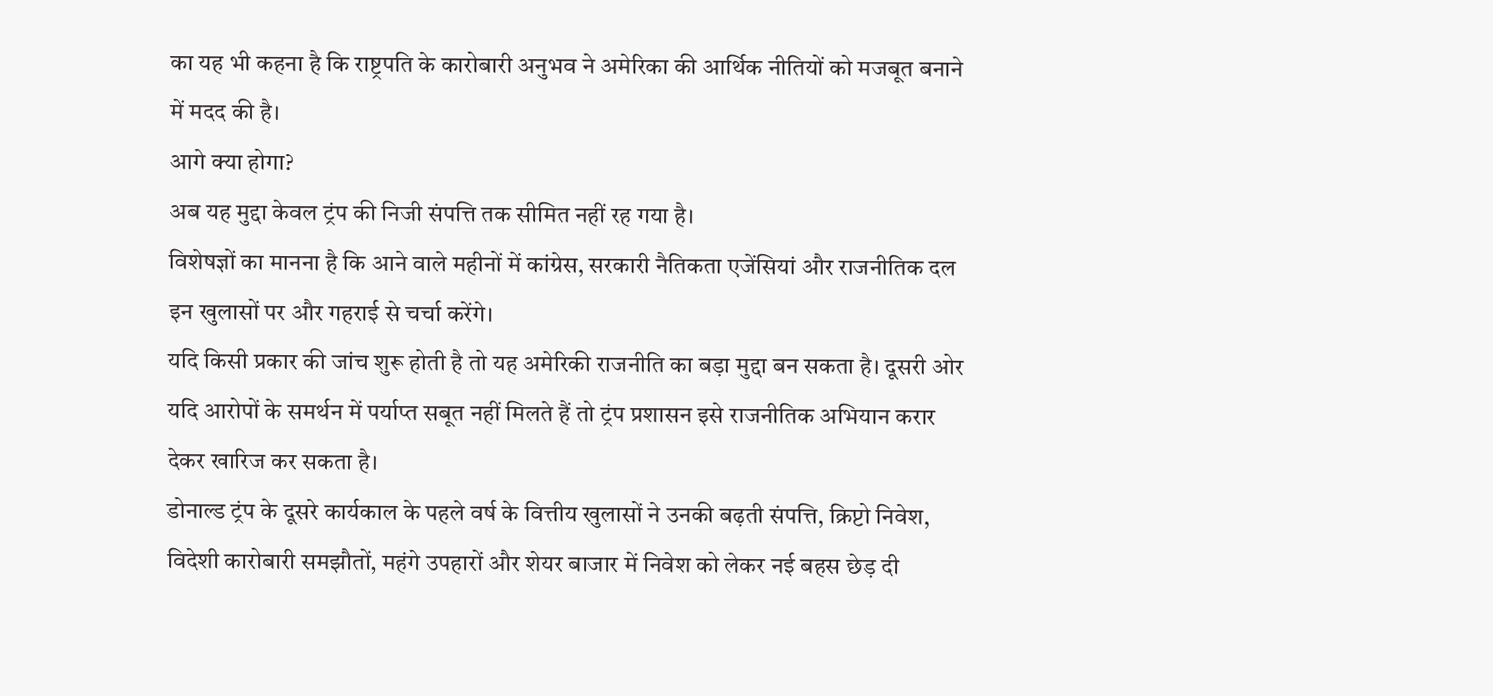का यह भी कहना है कि राष्ट्रपति के कारोबारी अनुभव ने अमेरिका की आर्थिक नीतियों को मजबूत बनाने में मदद की है।
आगे क्या होगा?
अब यह मुद्दा केवल ट्रंप की निजी संपत्ति तक सीमित नहीं रह गया है।
विशेषज्ञों का मानना है कि आने वाले महीनों में कांग्रेस, सरकारी नैतिकता एजेंसियां और राजनीतिक दल इन खुलासों पर और गहराई से चर्चा करेंगे।
यदि किसी प्रकार की जांच शुरू होती है तो यह अमेरिकी राजनीति का बड़ा मुद्दा बन सकता है। दूसरी ओर यदि आरोपों के समर्थन में पर्याप्त सबूत नहीं मिलते हैं तो ट्रंप प्रशासन इसे राजनीतिक अभियान करार देकर खारिज कर सकता है।
डोनाल्ड ट्रंप के दूसरे कार्यकाल के पहले वर्ष के वित्तीय खुलासों ने उनकी बढ़ती संपत्ति, क्रिप्टो निवेश, विदेशी कारोबारी समझौतों, महंगे उपहारों और शेयर बाजार में निवेश को लेकर नई बहस छेड़ दी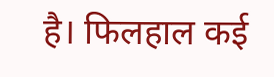है। फिलहाल कई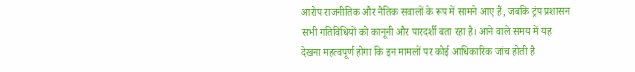आरोप राजनीतिक और नैतिक सवालों के रूप में सामने आए हैं, जबकि ट्रंप प्रशासन सभी गतिविधियों को कानूनी और पारदर्शी बता रहा है। आने वाले समय में यह देखना महत्वपूर्ण होगा कि इन मामलों पर कोई आधिकारिक जांच होती है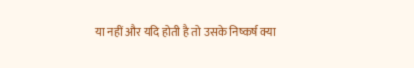या नहीं और यदि होती है तो उसके निष्कर्ष क्या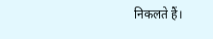निकलते हैं।